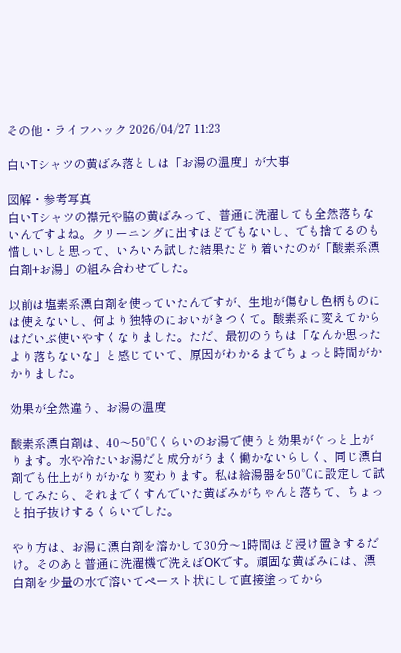その他・ライフハック 2026/04/27 11:23

白いTシャツの黄ばみ落としは「お湯の温度」が大事

図解・参考写真
白いTシャツの襟元や脇の黄ばみって、普通に洗濯しても全然落ちないんですよね。クリーニングに出すほどでもないし、でも捨てるのも惜しいしと思って、いろいろ試した結果たどり着いたのが「酸素系漂白剤+お湯」の組み合わせでした。

以前は塩素系漂白剤を使っていたんですが、生地が傷むし色柄ものには使えないし、何より独特のにおいがきつくて。酸素系に変えてからはだいぶ使いやすくなりました。ただ、最初のうちは「なんか思ったより落ちないな」と感じていて、原因がわかるまでちょっと時間がかかりました。

効果が全然違う、お湯の温度

酸素系漂白剤は、40〜50℃くらいのお湯で使うと効果がぐっと上がります。水や冷たいお湯だと成分がうまく働かないらしく、同じ漂白剤でも仕上がりがかなり変わります。私は給湯器を50℃に設定して試してみたら、それまでくすんでいた黄ばみがちゃんと落ちて、ちょっと拍子抜けするくらいでした。

やり方は、お湯に漂白剤を溶かして30分〜1時間ほど浸け置きするだけ。そのあと普通に洗濯機で洗えばOKです。頑固な黄ばみには、漂白剤を少量の水で溶いてペースト状にして直接塗ってから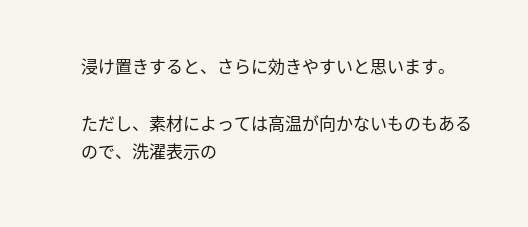浸け置きすると、さらに効きやすいと思います。

ただし、素材によっては高温が向かないものもあるので、洗濯表示の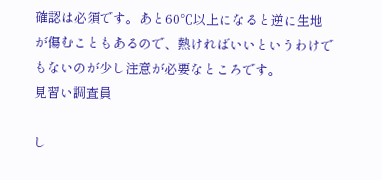確認は必須です。あと60℃以上になると逆に生地が傷むこともあるので、熱ければいいというわけでもないのが少し注意が必要なところです。
見習い調査員

し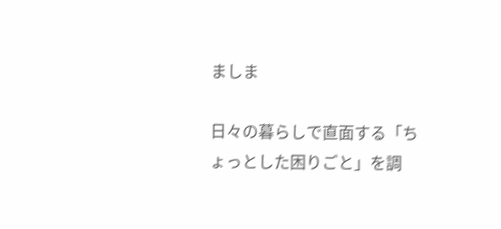ましま

日々の暮らしで直面する「ちょっとした困りごと」を調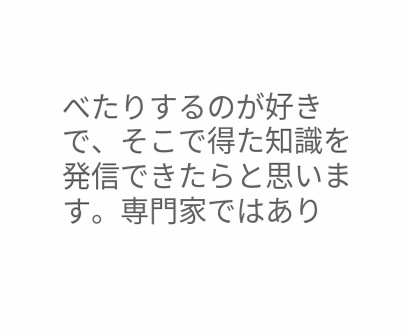べたりするのが好きで、そこで得た知識を発信できたらと思います。専門家ではあり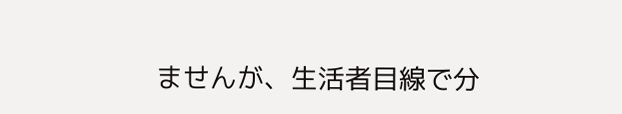ませんが、生活者目線で分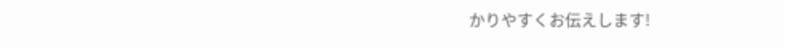かりやすくお伝えします!